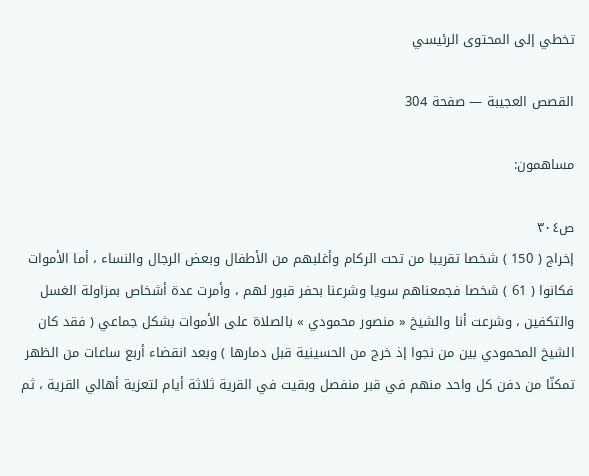تخطي إلى المحتوى الرئيسي

القصص العجيبة — صفحة 304

مساهمون:

ص٣٠٤
إخراج ( 150 ) شخصا تقريبا من تحت الركام وأغلبهم من الأطفال وبعض الرجال والنساء ، أما الأموات فكانوا ( 61 ) شخصا فجمعناهم سويا وشرعنا بحفر قبور لهم ، وأمرت عدة أشخاص بمزاولة الغسل والتكفين ، وشرعت أنا والشيخ « منصور محمودي » بالصلاة على الأموات بشكل جماعي ( فقد كان الشيخ المحمودي بين من نجوا إذ خرج من الحسينية قبل دمارها ) وبعد انقضاء أربع ساعات من الظهر تمكنّا من دفن كل واحد منهم في قبر منفصل وبقيت في القرية ثلاثة أيام لتعزية أهالي القرية ، ثم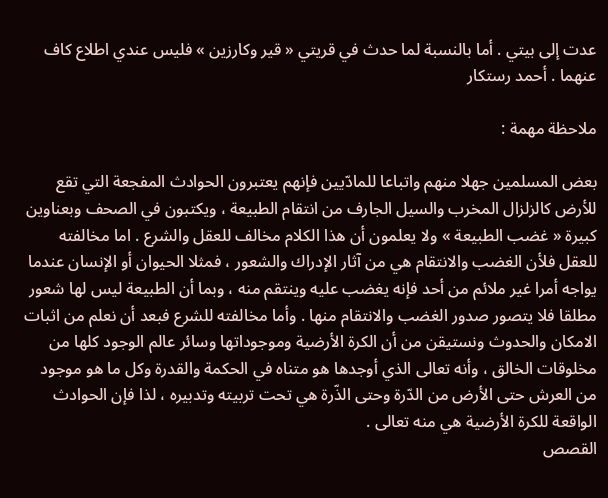عدت إلى بيتي . أما بالنسبة لما حدث في قريتي « قير وكارزين » فليس عندي اطلاع كاف عنهما . أحمد رستكار

ملاحظة مهمة :

بعض المسلمين جهلا منهم واتباعا للمادّيين فإنهم يعتبرون الحوادث المفجعة التي تقع للأرض كالزلزال المخرب والسيل الجارف من انتقام الطبيعة ، ويكتبون في الصحف وبعناوين كبيرة « غضب الطبيعة » ولا يعلمون أن هذا الكلام مخالف للعقل والشرع . اما مخالفته للعقل فلأن الغضب والانتقام هي من آثار الإدراك والشعور ، فمثلا الحيوان أو الإنسان عندما يواجه أمرا غير ملائم من أحد فإنه يغضب عليه وينتقم منه ، وبما أن الطبيعة ليس لها شعور مطلقا فلا يتصور صدور الغضب والانتقام منها . وأما مخالفته للشرع فبعد أن نعلم من اثبات الامكان والحدوث ونستيقن من أن الكرة الأرضية وموجوداتها وسائر عالم الوجود كلها من مخلوقات الخالق ، وأنه تعالى الذي أوجدها هو متناه في الحكمة والقدرة وكل ما هو موجود من العرش حتى الأرض من الدّرة وحتى الذّرة هي تحت تربيته وتدبيره ، لذا فإن الحوادث الواقعة للكرة الأرضية هي منه تعالى .
القصص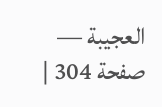العجيبة — صفحة 304 |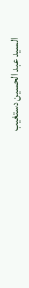السيد عبد الحسين دستغيب